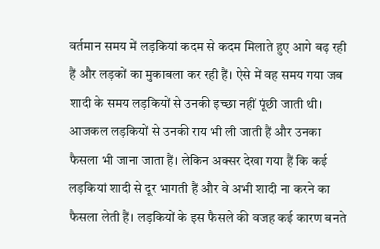वर्तमान समय में लड़कियां कदम से कदम मिलाते हुए आगे बढ़ रही हैं और लड़कों का मुकाबला कर रही हैं। ऐसे में वह समय गया जब शादी के समय लड़कियों से उनकी इच्छा नहीं पूंछी जाती थी। आजकल लड़कियों से उनकी राय भी ली जाती हैं और उनका फैसला भी जाना जाता हैं। लेकिन अक्सर देखा गया हैं कि कई लड़कियां शादी से दूर भागती हैं और वे अभी शादी ना करने का फैसला लेती हैं। लड़कियों के इस फैसले की वजह कई कारण बनते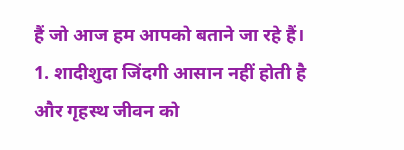हैं जो आज हम आपको बताने जा रहे हैं।
1. शादीशुदा जिंदगी आसान नहीं होती है और गृहस्थ जीवन को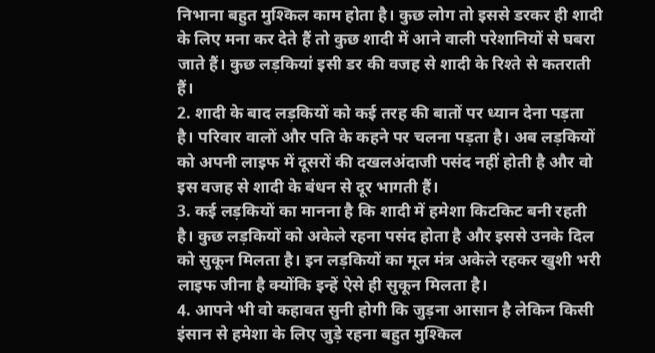निभाना बहुत मुश्किल काम होता है। कुछ लोग तो इससे डरकर ही शादी के लिए मना कर देते हैं तो कुछ शादी में आने वाली परेशानियों से घबरा जाते हैं। कुछ लड़कियां इसी डर की वजह से शादी के रिश्ते से कतराती हैं।
2. शादी के बाद लड़कियों को कई तरह की बातों पर ध्यान देना पड़ता है। परिवार वालों और पति के कहने पर चलना पड़ता है। अब लड़कियों को अपनी लाइफ में दूसरों की दखलअंदाजी पसंद नहीं होती है और वो इस वजह से शादी के बंधन से दूर भागती हैं।
3. कई लड़कियों का मानना है कि शादी में हमेशा किटकिट बनी रहती है। कुछ लड़कियों को अकेले रहना पसंद होता है और इससे उनके दिल को सुकून मिलता है। इन लड़कियों का मूल मंत्र अकेले रहकर खुशी भरी लाइफ जीना है क्योंकि इन्हें ऐसे ही सुकून मिलता है।
4. आपने भी वो कहावत सुनी होगी कि जुड़ना आसान है लेकिन किसी इंसान से हमेशा के लिए जुड़े रहना बहुत मुश्किल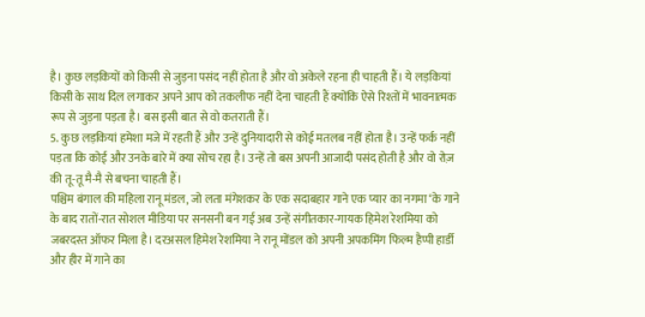है। कुछ लड़कियों को किसी से जुड़ना पसंद नहीं होता है और वो अकेले रहना ही चाहती हैं। ये लड़कियां किसी के साथ दिल लगाकर अपने आप को तकलीफ नहीं देना चाहती हैं क्योंकि ऐसे रिश्तों में भावनात्मक रूप से जुड़ना पड़ता है। बस इसी बात से वो कतराती हैं।
5. कुछ लड़कियां हमेशा मजे में रहती हैं और उन्हें दुनियादारी से कोई मतलब नहीं होता है। उन्हें फर्क नहीं पड़ता कि कोई और उनके बारे में क्या सोच रहा है। उन्हें तो बस अपनी आजादी पसंद होती है और वो रोज़ की तू-तू मै-मै से बचना चाहती हैं।
पश्चिम बंगाल की महिला रानू मंडल, जो लता मंगेशकर के एक सदाबहार गाने एक प्यार का नगमा ‘के गाने के बाद रातों-रात सोशल मीडिया पर सनसनी बन गई अब उन्हें संगीतकार-गायक हिमेश रेशमिया को जबरदस्त ऑफर मिला है। दरअसल हिमेश रेशमिया ने रानू मोंडल को अपनी अपकमिंग फिल्म हैप्पी हार्डी और हीर में गाने का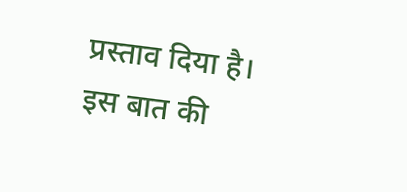प्रस्ताव दिया है।
इस बात की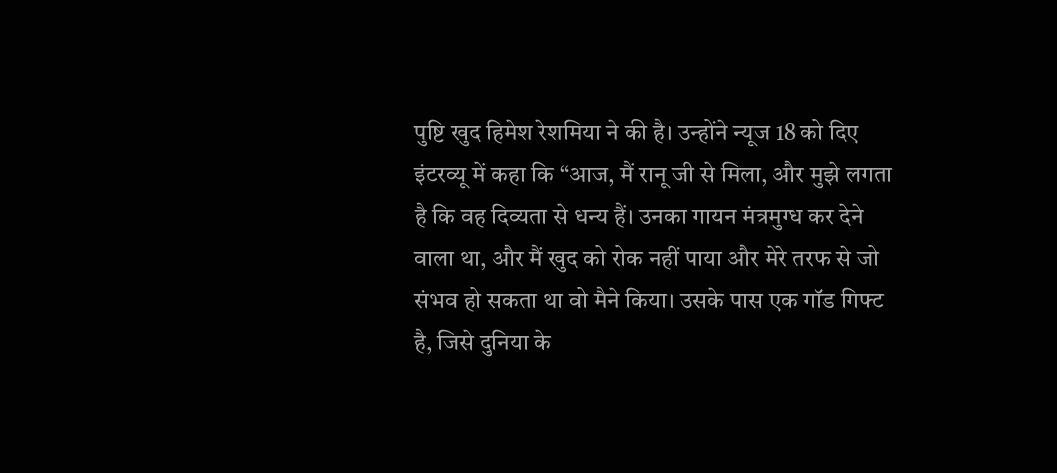पुष्टि खुद हिमेश रेशमिया ने की है। उन्होंने न्यूज 18 को दिए इंटरव्यू में कहा कि “आज, मैं रानू जी से मिला, और मुझे लगता है कि वह दिव्यता से धन्य हैं। उनका गायन मंत्रमुग्ध कर देने वाला था, और मैं खुद को रोक नहीं पाया और मेरे तरफ से जो संभव हो सकता था वो मैने किया। उसके पास एक गॉड गिफ्ट है, जिसे दुनिया के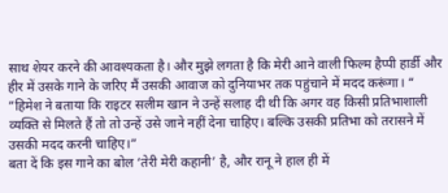साथ शेयर करने की आवश्यकता है। और मुझे लगता है कि मेरी आने वाली फिल्म हैप्पी हार्डी और हीर में उसके गाने के जरिए मैं उसकी आवाज को दुनियाभर तक पहुंचाने में मदद करूंगा। “
”हिमेश ने बताया कि राइटर सलीम खान ने उन्हें सलाह दी थी कि अगर वह किसी प्रतिभाशाली व्यक्ति से मिलते हैं तो तो उन्हें उसे जाने नहीं देना चाहिए। बल्कि उसकी प्रतिभा को तरासने में उसकी मदद करनी चाहिए।”
बता दें कि इस गाने का बोल ‘तेरी मेरी कहानी’ है, और रानू ने हाल ही में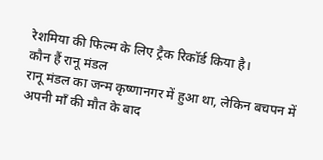रेशमिया की फिल्म के लिए ट्रैक रिकॉर्ड किया है।
कौन हैं रानू मंडल
रानू मंडल का जन्म कृष्णानगर में हुआ था, लेकिन बचपन में अपनी माँ की मौत के बाद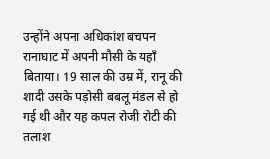उन्होंने अपना अधिकांश बचपन रानाघाट में अपनी मौसी के यहाँ बिताया। 19 साल की उम्र में, रानू की शादी उसके पड़ोसी बबलू मंडल से हो गई थी और यह कपल रोजी रोटी की तलाश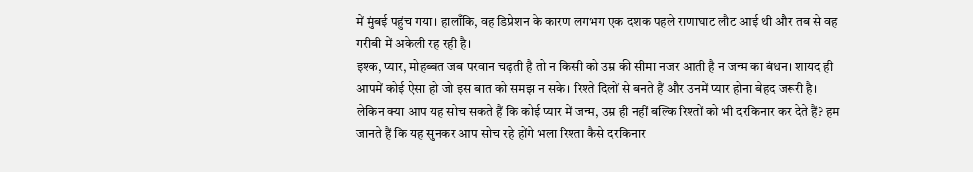में मुंबई पहुंच गया। हालाँकि, वह डिप्रेशन के कारण लगभग एक दशक पहले राणाघाट लौट आई थी और तब से वह गरीबी में अकेली रह रही है।
इश्क, प्यार, मोहब्बत जब परवान चढ़ती है तो न किसी को उम्र की सीमा नजर आती है न जन्म का बंधन। शायद ही आपमें कोई ऐसा हो जो इस बात को समझ न सके। रिश्ते दिलों से बनते हैं और उनमें प्यार होना बेहद जरूरी है।
लेकिन क्या आप यह सोच सकते हैं कि कोई प्यार में जन्म, उम्र ही नहीं बल्कि रिश्तों को भी दरकिनार कर देते हैं? हम जानते हैं कि यह सुनकर आप सोच रहे होंगे भला रिश्ता कैसे दरकिनार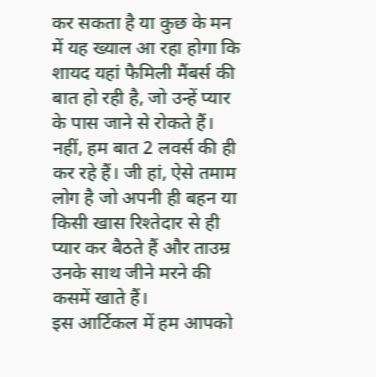कर सकता है या कुछ के मन में यह ख्याल आ रहा होगा कि शायद यहां फैमिली मैंबर्स की बात हो रही है, जो उन्हें प्यार के पास जाने से रोकते हैं।
नहीं, हम बात 2 लवर्स की ही कर रहे हैं। जी हां, ऐसे तमाम लोग है जो अपनी ही बहन या किसी खास रिश्तेदार से ही प्यार कर बैठते हैं और ताउम्र उनके साथ जीने मरने की कसमें खाते हैं।
इस आर्टिकल में हम आपको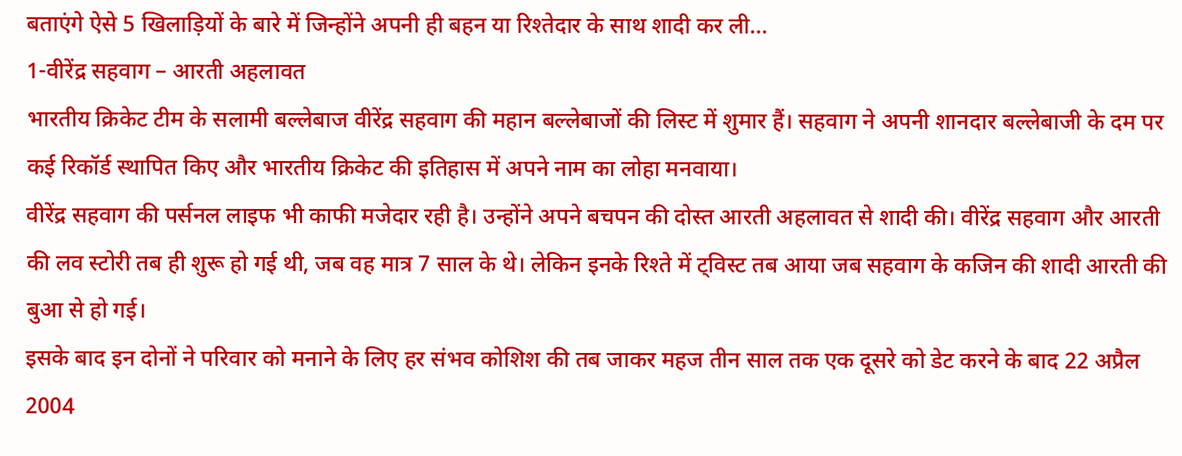बताएंगे ऐसे 5 खिलाड़ियों के बारे में जिन्होंने अपनी ही बहन या रिश्तेदार के साथ शादी कर ली…
1-वीरेंद्र सहवाग – आरती अहलावत
भारतीय क्रिकेट टीम के सलामी बल्लेबाज वीरेंद्र सहवाग की महान बल्लेबाजों की लिस्ट में शुमार हैं। सहवाग ने अपनी शानदार बल्लेबाजी के दम पर कई रिकॉर्ड स्थापित किए और भारतीय क्रिकेट की इतिहास में अपने नाम का लोहा मनवाया।
वीरेंद्र सहवाग की पर्सनल लाइफ भी काफी मजेदार रही है। उन्होंने अपने बचपन की दोस्त आरती अहलावत से शादी की। वीरेंद्र सहवाग और आरती की लव स्टोरी तब ही शुरू हो गई थी, जब वह मात्र 7 साल के थे। लेकिन इनके रिश्ते में ट्विस्ट तब आया जब सहवाग के कजिन की शादी आरती की बुआ से हो गई।
इसके बाद इन दोनों ने परिवार को मनाने के लिए हर संभव कोशिश की तब जाकर महज तीन साल तक एक दूसरे को डेट करने के बाद 22 अप्रैल 2004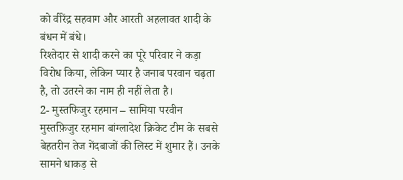को वीरेंद्र सहवाग और आरती अहलावत शादी के बंधन में बंधे।
रिश्तेदार से शादी करने का पूरे परिवार ने कड़ा विरोध किया, लेकिन प्यार है जनाब परवान चढ़ता है, तो उतरने का नाम ही नहीं लेता है।
2- मुस्तफिजुर रहमान – सामिया परवीन
मुस्तफ़िजुर रहमान बांग्लादेश क्रिकेट टीम के सबसे बेहतरीन तेज गेंदबाजों की लिस्ट में शुमार हैं। उनके सामने धाकड़ से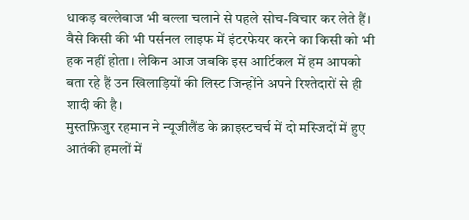धाकड़ बल्लेबाज भी बल्ला चलाने से पहले सोच-विचार कर लेते हैं।
वैसे किसी की भी पर्सनल लाइफ में इंटरफेयर करने का किसी को भी हक नहीं होता। लेकिन आज जबकि इस आर्टिकल में हम आपको बता रहे हैं उन खिलाड़ियों की लिस्ट जिन्होंने अपने रिश्तेदारों से ही शादी की है।
मुस्तफ़िजुर रहमान ने न्यूजीलैंड के क्राइस्टचर्च में दो मस्जिदों में हुए आतंकी हमलों में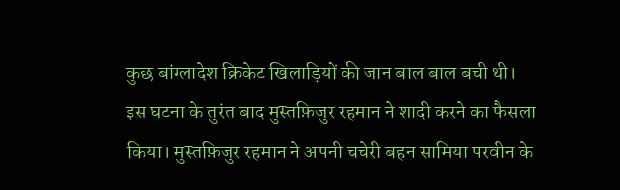कुछ बांग्लादेश क्रिकेट खिलाड़ियों की जान बाल बाल बची थी।
इस घटना के तुरंत बाद मुस्तफ़िजुर रहमान ने शादी करने का फैसला किया। मुस्तफ़िजुर रहमान ने अपनी चचेरी बहन सामिया परवीन के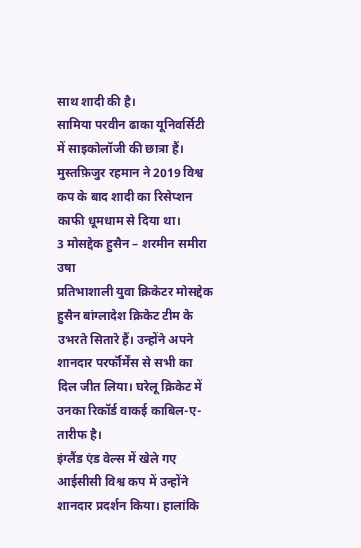साथ शादी की है।
सामिया परवीन ढाका यूनिवर्सिटी में साइकोलॉजी की छात्रा हैं। मुस्तफ़िजुर रहमान ने 2019 विश्व कप के बाद शादी का रिसेप्शन काफी धूमधाम से दिया था।
3 मोसद्देक हुसैन – शरमीन समीरा उषा
प्रतिभाशाली युवा क्रिकेटर मोसद्देक हुसैन बांग्लादेश क्रिकेट टीम के उभरते सितारे हैं। उन्होंने अपने शानदार परर्फॉर्मेंस से सभी का दिल जीत लिया। घरेलू क्रिकेट में उनका रिकॉर्ड वाकई काबिल-ए-तारीफ है।
इंग्लैंड एंड वेल्स में खेले गए आईसीसी विश्व कप में उन्होंने शानदार प्रदर्शन किया। हालांकि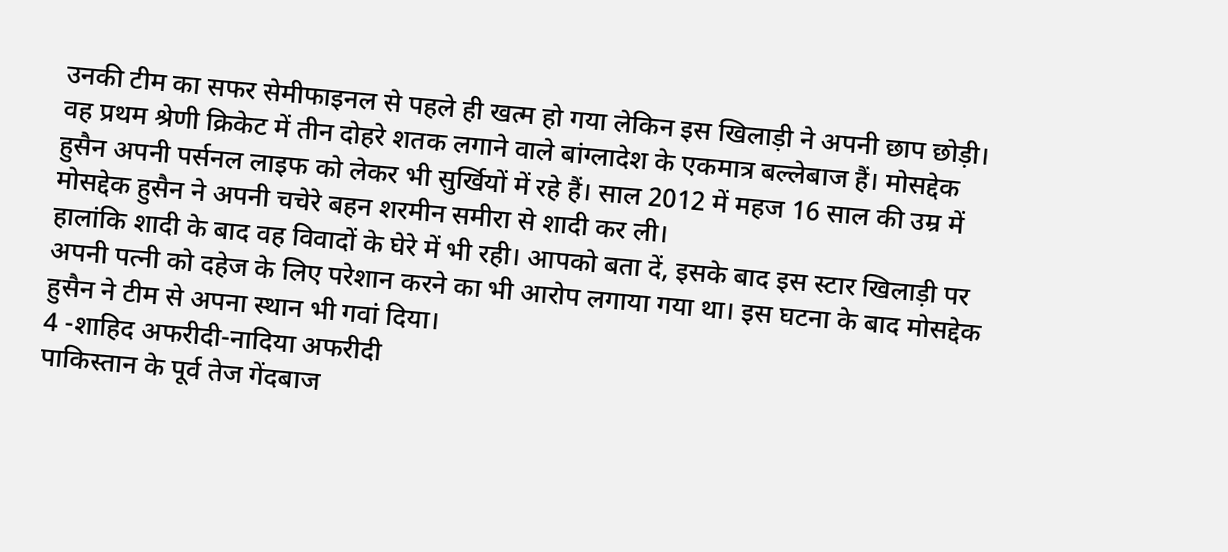उनकी टीम का सफर सेमीफाइनल से पहले ही खत्म हो गया लेकिन इस खिलाड़ी ने अपनी छाप छोड़ी।
वह प्रथम श्रेणी क्रिकेट में तीन दोहरे शतक लगाने वाले बांग्लादेश के एकमात्र बल्लेबाज हैं। मोसद्देक हुसैन अपनी पर्सनल लाइफ को लेकर भी सुर्खियों में रहे हैं। साल 2012 में महज 16 साल की उम्र में मोसद्देक हुसैन ने अपनी चचेरे बहन शरमीन समीरा से शादी कर ली।
हालांकि शादी के बाद वह विवादों के घेरे में भी रही। आपको बता दें, इसके बाद इस स्टार खिलाड़ी पर अपनी पत्नी को दहेज के लिए परेशान करने का भी आरोप लगाया गया था। इस घटना के बाद मोसद्देक हुसैन ने टीम से अपना स्थान भी गवां दिया।
4 -शाहिद अफरीदी-नादिया अफरीदी
पाकिस्तान के पूर्व तेज गेंदबाज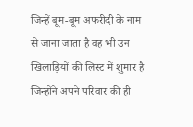जिन्हें बूम-बूम अफरीदी के नाम से जाना जाता है वह भी उन खिलाड़ियों की लिस्ट में शुमार है जिन्होंने अपने परिवार की ही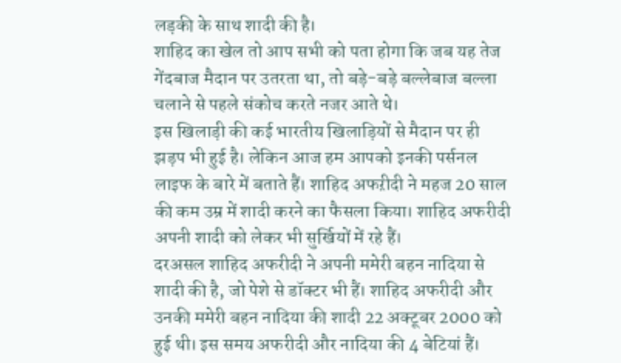लड़की के साथ शादी की है।
शाहिद का खेल तो आप सभी को पता होगा कि जब यह तेज गेंदबाज मैदान पर उतरता था, तो बड़े-बड़े बल्लेबाज बल्ला चलाने से पहले संकोच करते नजर आते थे।
इस खिलाड़ी की कई भारतीय खिलाड़ियों से मैदान पर ही झड़प भी हुई है। लेकिन आज हम आपको इनकी पर्सनल लाइफ के बारे में बताते हैं। शाहिद अफऱीदी ने महज 20 साल की कम उम्र में शादी करने का फैसला किया। शाहिद अफरीदी अपनी शादी को लेकर भी सुर्खियों में रहे हैं।
दरअसल शाहिद अफरीदी ने अपनी ममेरी बहन नादिया से शादी की है, जो पेशे से डॉक्टर भी हैं। शाहिद अफरीदी और उनकी ममेरी बहन नादिया की शादी 22 अक्टूबर 2000 को हुई थी। इस समय अफरीदी और नादिया की 4 बेटियां हैं।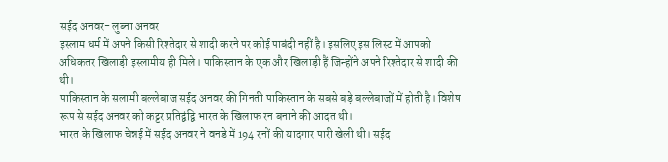सईद अनवर- लुब्ना अनवर
इस्लाम धर्म में अपने किसी रिश्तेदार से शादी करने पर कोई पाबंदी नहीं है। इसलिए इस लिस्ट में आपको अधिकतर खिलाड़ी इस्लामीय ही मिले। पाकिस्तान के एक और खिलाड़ी हैं जिन्होंने अपने रिश्तेदार से शादी की थी।
पाकिस्तान के सलामी बल्लेबाज सईद अनवर की गिनती पाकिस्तान के सबसे बड़े बल्लेबाजों में होती है। विशेष रूप से सईद अनवर को कट्टर प्रतिद्वंद्वि भारत के खिलाफ रन बनाने की आदत थी।
भारत के खिलाफ चेन्नई में सईद अनवर ने वनडे में 194 रनों की यादगार पारी खेली थी। सईद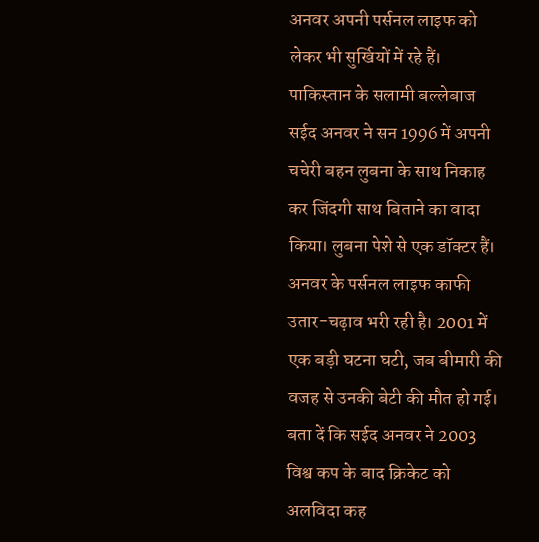अनवर अपनी पर्सनल लाइफ को लेकर भी सुर्खियों में रहे हैं।
पाकिस्तान के सलामी बल्लेबाज सईद अनवर ने सन 1996 में अपनी चचेरी बहन लुबना के साथ निकाह कर जिंदगी साथ बिताने का वादा किया। लुबना पेशे से एक डॉक्टर हैं।
अनवर के पर्सनल लाइफ काफी उतार-चढ़ाव भरी रही है। 2001 में एक बड़ी घटना घटी, जब बीमारी की वजह से उनकी बेटी की मौत हो गई। बता दें कि सईद अनवर ने 2003 विश्व कप के बाद क्रिकेट को अलविदा कह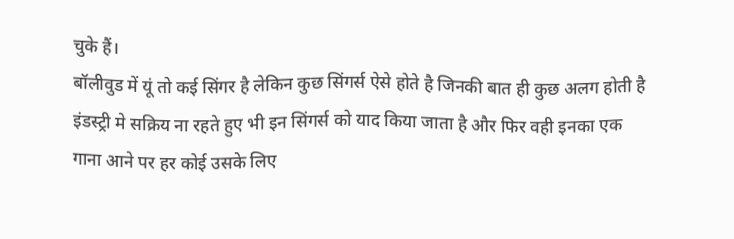चुके हैं।
बॉलीवुड में यूं तो कई सिंगर है लेकिन कुछ सिंगर्स ऐसे होते है जिनकी बात ही कुछ अलग होती है इंडस्ट्री मे सक्रिय ना रहते हुए भी इन सिंगर्स को याद किया जाता है और फिर वही इनका एक गाना आने पर हर कोई उसके लिए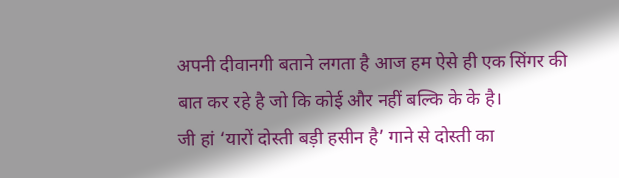अपनी दीवानगी बताने लगता है आज हम ऐसे ही एक सिंगर की बात कर रहे है जो कि कोई और नहीं बल्कि के के है।
जी हां ‘यारों दोस्ती बड़ी हसीन है’ गाने से दोस्ती का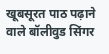खूबसूरत पाठ पढ़ाने वाले बॉलीवुड सिंगर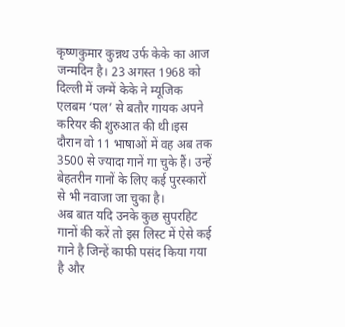कृष्णकुमार कुन्नथ उर्फ केके का आज जन्मदिन है। 23 अगस्त 1968 को दिल्ली में जन्में केके ने म्यूजिक एलबम ‘पल’ से बतौर गायक अपने करियर की शुरुआत की थी।इस दौरान वो 11 भाषाओं में वह अब तक 3500 से ज्यादा गानें गा चुके हैं। उन्हें बेहतरीन गानों के लिए कई पुरस्कारों से भी नवाजा जा चुका है।
अब बात यदि उनके कुछ सुपरहिट गानों की करें तो इस लिस्ट में ऐसे कई गाने है जिन्हें काफी पसंद किया गया है और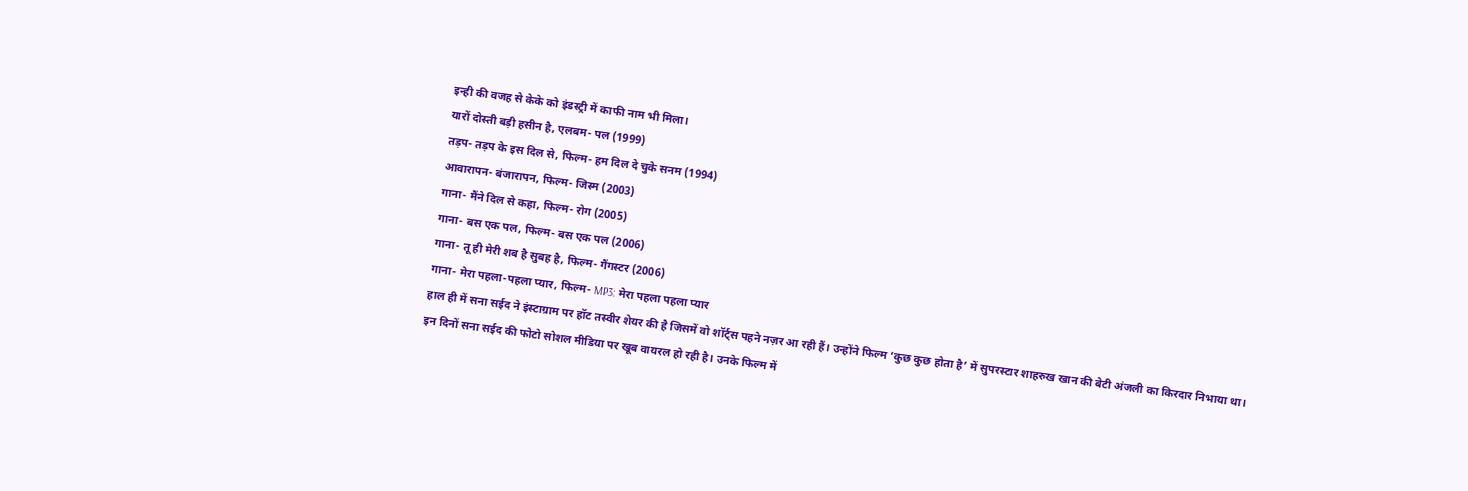इन्ही की वजह से केके को इंडस्ट्री में काफी नाम भी मिला।
यारों दोस्ती बड़ी हसीन है, एलबम- पल (1999)
तड़प- तड़प के इस दिल से, फिल्म- हम दिल दे चुके सनम (1994)
आवारापन- बंजारापन, फिल्म- जिस्म (2003)
गाना- मैंने दिल से कहा, फिल्म- रोग (2005)
गाना- बस एक पल, फिल्म- बस एक पल (2006)
गाना- तू ही मेरी शब है सुबह है, फिल्म- गैंगस्टर (2006)
गाना- मेरा पहला-पहला प्यार, फिल्म- MP3: मेरा पहला पहला प्यार
हाल ही में सना सईद ने इंस्टाग्राम पर हॉट तस्वीर शेयर की है जिसमें वो शॉर्ट्स पहने नज़र आ रही हैं। उन्होंने फिल्म ‘कुछ कुछ होता है’ में सुपरस्टार शाहरुख खान की बेटी अंजली का किरदार निभाया था।
इन दिनों सना सईद की फोटो सोशल मीडिया पर खूब वायरल हो रही है। उनके फिल्म में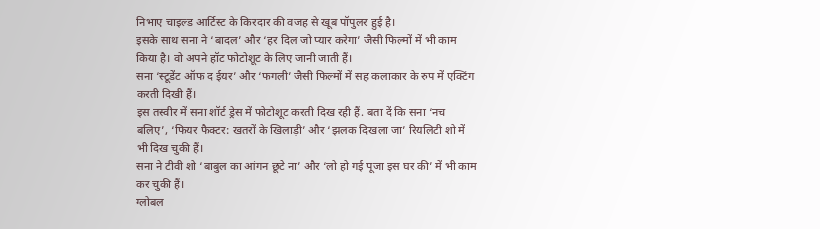निभाए चाइल्ड आर्टिस्ट के किरदार की वजह से खूब पॉपुलर हुई है।
इसके साथ सना ने ‘बादल’ और ‘हर दिल जो प्यार करेगा’ जैसी फिल्मों में भी काम किया है। वो अपने हॉट फोटोशूट के लिए जानी जाती हैं।
सना ‘स्टूडेंट ऑफ द ईयर’ और ‘फगली’ जैसी फिल्मों में सह कलाकार के रुप में एक्टिंग करती दिखी हैं।
इस तस्वीर में सना शॉर्ट ड्रेस में फोटोशूट करती दिख रही हैं. बता दें कि सना ‘नच बलिए’, ‘फियर फैक्टर: खतरों के खिलाड़ी’ और ‘झलक दिखला जा’ रियलिटी शो में भी दिख चुकी हैं।
सना ने टीवी शो ‘बाबुल का आंगन छूटे ना’ और ‘लो हो गई पूजा इस घर की’ में भी काम कर चुकी हैं।
ग्लोबल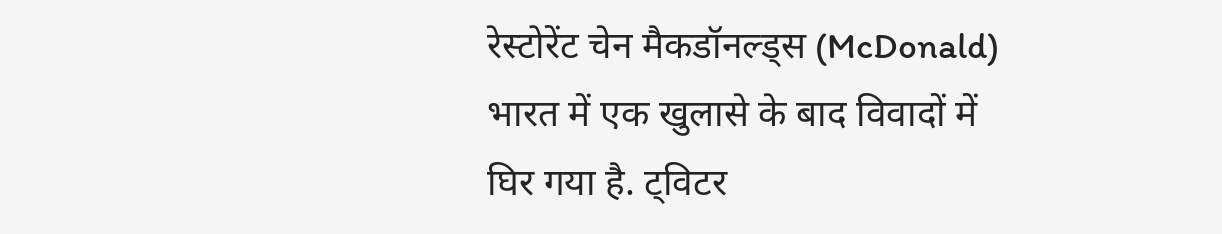रेस्टोरेंट चेन मैकडॉनल्ड्स (McDonald) भारत में एक खुलासे के बाद विवादों में घिर गया है. ट्विटर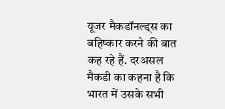यूजर मैकडॉनल्ड्स का बहिष्कार करने की बात कह रहे हैं. दरअसल मैकडी का कहना है कि भारत में उसके सभी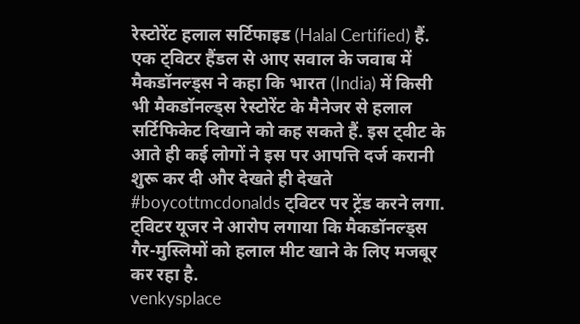रेस्टोरेंट हलाल सर्टिफाइड (Halal Certified) हैं. एक ट्विटर हैंडल से आए सवाल के जवाब में मैकडॉनल्ड्स ने कहा कि भारत (India) में किसी भी मैकडॉनल्ड्स रेस्टोरेंट के मैनेजर से हलाल सर्टिफिकेट दिखाने को कह सकते हैं. इस ट्वीट के आते ही कई लोगों ने इस पर आपत्ति दर्ज करानी शुरू कर दी और देखते ही देखते #boycottmcdonalds ट्विटर पर ट्रेंड करने लगा. ट्विटर यूजर ने आरोप लगाया कि मैकडॉनल्ड्स गैर-मुस्लिमों को हलाल मीट खाने के लिए मजबूर कर रहा है.
venkysplace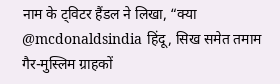नाम के ट्विटर हैंडल ने लिखा, “क्या @mcdonaldsindia हिंदू, सिख समेत तमाम गैर-मुस्लिम ग्राहकों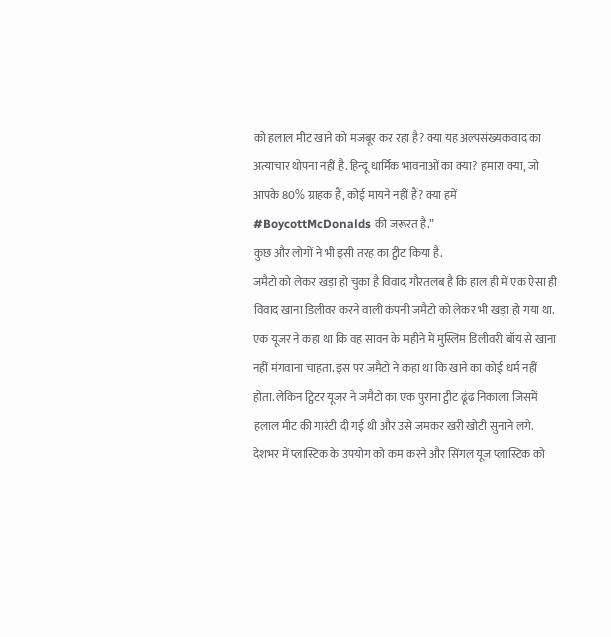को हलाल मीट खाने को मजबूर कर रहा है? क्या यह अल्पसंख्यकवाद का अत्याचार थोपना नहीं है. हिन्दू धार्मिक भावनाओं का क्या? हमारा क्या, जो आपके 80% ग्राहक हैं, कोई मायने नहीं हैं? क्या हमें #BoycottMcDonalds की जरूरत है.”
कुछ और लोगों ने भी इसी तरह का ट्वीट किया है.
जमैटो को लेकर खड़ा हो चुका है विवाद गौरतलब है कि हाल ही में एक ऐसा ही विवाद खाना डिलीवर करने वाली कंपनी जमैटो को लेकर भी खड़ा हो गया था. एक यूजर ने कहा था कि वह सावन के महीने में मुस्लिम डिलीवरी बॉय से खाना नहीं मंगवाना चाहता. इस पर जमैटो ने कहा था कि खाने का कोई धर्म नहीं होता. लेकिन ट्विटर यूजर ने जमैटो का एक पुराना ट्वीट ढूंढ निकाला जिसमें हलाल मीट की गारंटी दी गई थी और उसे जमकर खरी खोटी सुनाने लगे.
देशभर में प्लास्टिक के उपयोग को कम करने और सिंगल यूज प्लास्टिक को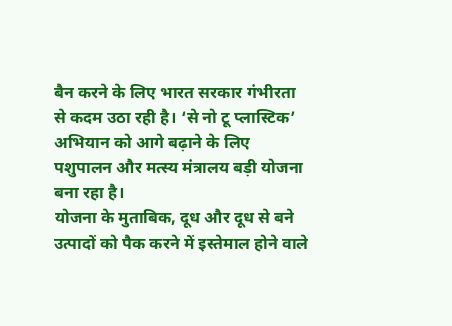बैन करने के लिए भारत सरकार गंभीरता से कदम उठा रही है। ‘से नो टू प्लास्टिक’ अभियान को आगे बढ़ाने के लिए पशुपालन और मत्स्य मंत्रालय बड़ी योजना बना रहा है।
योजना के मुताबिक, दूध और दूध से बने उत्पादों को पैक करने में इस्तेमाल होने वाले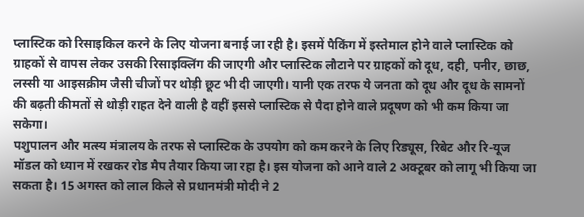प्लास्टिक को रिसाइकिल करने के लिए योजना बनाई जा रही है। इसमें पैकिंग में इस्तेमाल होने वाले प्लास्टिक को ग्राहकों से वापस लेकर उसकी रिसाइक्लिंग की जाएगी और प्लास्टिक लौटाने पर ग्राहकों को दूध, दही, पनीर, छाछ, लस्सी या आइसक्रीम जैसी चीजों पर थोड़ी छूट भी दी जाएगी। यानी एक तरफ ये जनता को दूध और दूध के सामनों की बढ़ती कीमतों से थोड़ी राहत देने वाली है वहीं इससे प्लास्टिक से पैदा होने वाले प्रदूषण को भी कम किया जा सकेगा।
पशुपालन और मत्स्य मंत्रालय के तरफ से प्लास्टिक के उपयोग को कम करने के लिए रिड्यूस, रिबेट और रि-यूज मॉडल को ध्यान में रखकर रोड मैप तैयार किया जा रहा है। इस योजना को आने वाले 2 अक्टूबर को लागू भी किया जा सकता है। 15 अगस्त को लाल किले से प्रधानमंत्री मोदी ने 2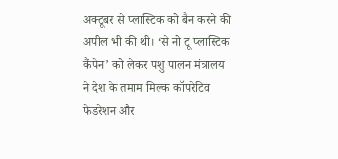अक्टूबर से प्लास्टिक को बैन करने की अपील भी की थी। ‘से नो टू प्लास्टिक कैंपेन’ को लेकर पशु पालन मंत्रालय ने देश के तमाम मिल्क कॉपरेटिव फेडरेशन और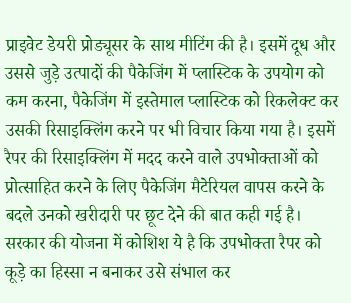प्राइवेट डेयरी प्रोड्यूसर के साथ मीटिंग की है। इसमें दूध और उससे जुड़े उत्पादों की पैकेजिंग में प्लास्टिक के उपयोग को कम करना, पैकेजिंग में इस्तेमाल प्लास्टिक को रिकलेक्ट कर उसकी रिसाइक्लिंग करने पर भी विचार किया गया है। इसमें रैपर की रिसाइक्लिंग में मदद करने वाले उपभोक्ताओं को प्रोत्साहित करने के लिए पैकेजिंग मैटेरियल वापस करने के बदले उनको खरीदारी पर छूट देने की बात कही गई है। सरकार की योजना में कोशिश ये है कि उपभोक्ता रैपर को कूड़े का हिस्सा न बनाकर उसे संभाल कर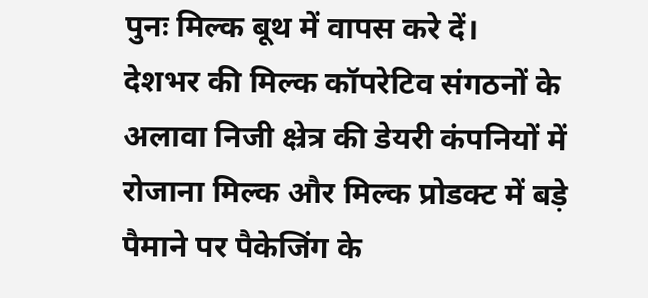पुनः मिल्क बूथ में वापस करे दें।
देशभर की मिल्क कॉपरेटिव संगठनों के अलावा निजी क्ष्रेत्र की डेयरी कंपनियों में रोजाना मिल्क और मिल्क प्रोडक्ट में बड़े पैमाने पर पैकेजिंग के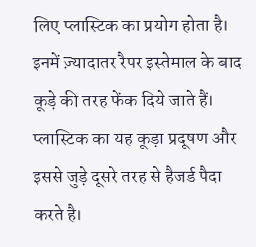लिए प्लास्टिक का प्रयोग होता है। इनमें ज़्यादातर रैपर इस्तेमाल के बाद कूड़े की तरह फेंक दिये जाते हैं। प्लास्टिक का यह कूड़ा प्रदूषण और इससे जुड़े दूसरे तरह से हैजर्ड पैदा करते है।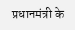प्रधानमंत्री के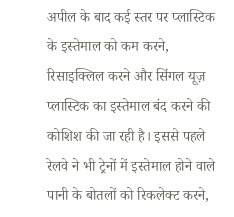अपील के बाद कई स्तर पर प्लास्टिक के इस्तेमाल को कम करने, रिसाइक्लिल करने और सिंगल यूज़ प्लास्टिक का इस्तेमाल बंद करने की कोशिश की जा रही है। इससे पहले रेलवे ने भी ट्रेनों में इस्तेमाल होने वाले पानी के बोतलों को रिकलेक्ट करने,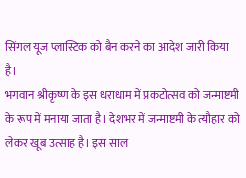सिंगल यूज प्लास्टिक को बैन करने का आदेश जारी किया है।
भगवान श्रीकृष्ण के इस धराधाम में प्रकटोत्सव को जन्माष्टमी के रूप में मनाया जाता है। देशभर में जन्माष्टमी के त्यौहार को लेकर खूब उत्साह है। इस साल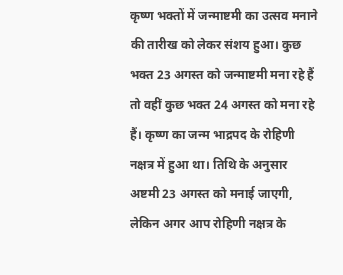कृष्ण भक्तों में जन्माष्टमी का उत्सव मनाने की तारीख को लेकर संशय हुआ। कुछ भक्त 23 अगस्त को जन्माष्टमी मना रहे हैं तो वहीं कुछ भक्त 24 अगस्त को मना रहे हैं। कृष्ण का जन्म भाद्रपद के रोहिणी नक्षत्र में हुआ था। तिथि के अनुसार अष्टमी 23 अगस्त को मनाई जाएगी, लेकिन अगर आप रोहिणी नक्षत्र के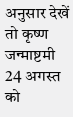अनुसार देखें तो कृष्ण जन्माष्टमी 24 अगस्त को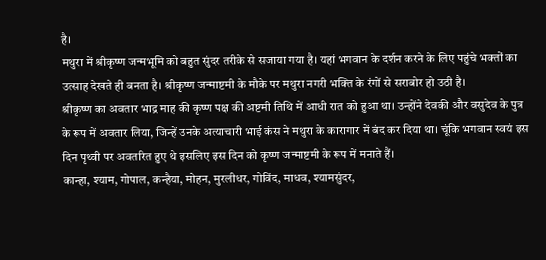है।
मथुरा में श्रीकृष्ण जन्मभूमि को बहुत सुंदर तरीके से सजाया गया है। यहां भगवान के दर्शन करने के लिए पहुंचे भक्तों का उत्साह देखते ही बनता है। श्रीकृष्ण जन्माष्टमी के मौके पर मथुरा नगरी भक्ति के रंगों से सराबोर हो उठी है।
श्रीकृष्ण का अवतार भाद्र माह की कृष्ण पक्ष की अष्टमी तिथि में आधी रात को हुआ था। उन्होंने देवकी और वसुदेव के पुत्र के रूप में अवतार लिया, जिन्हें उनके अत्याचारी भाई कंस ने मथुरा के कारागार में बंद कर दिया था। चूंकि भगवान स्वयं इस दिन पृथ्वी पर अवतरित हुए थे इसलिए इस दिन को कृष्ण जन्माष्टमी के रूप में मनाते हैं।
कान्हा, श्याम, गोपाल, कन्हैया, मोहन, मुरलीधर, गोविंद, माधव, श्यामसुंदर,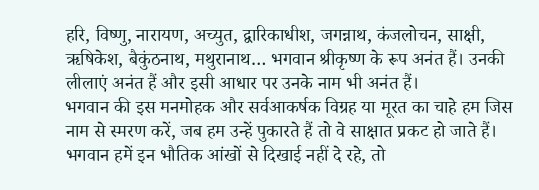हरि, विष्णु, नारायण, अच्युत, द्वारिकाधीश, जगन्नाथ, कंजलोचन, साक्षी, ऋषिकेश, बैकुंठनाथ, मथुरानाथ… भगवान श्रीकृष्ण के रूप अनंत हैं। उनकी लीलाएं अनंत हैं और इसी आधार पर उनके नाम भी अनंत हैं।
भगवान की इस मनमोहक और सर्वआकर्षक विग्रह या मूरत का चाहे हम जिस नाम से स्मरण करें, जब हम उन्हें पुकारते हैं तो वे साक्षात प्रकट हो जाते हैं। भगवान हमें इन भौतिक आंखों से दिखाई नहीं दे रहे, तो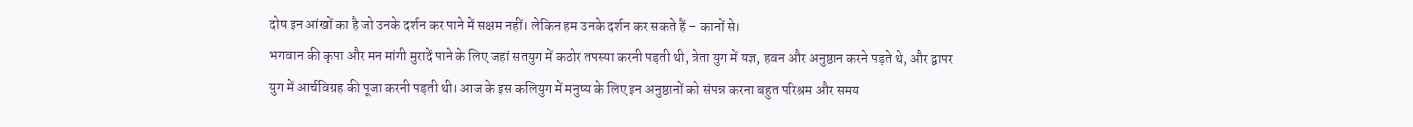दोष इन आंखों का है जो उनके दर्शन कर पाने में सक्षम नहीं। लेकिन हम उनके दर्शन कर सकते हैं – कानों से।
भगवान की कृपा और मन मांगी मुरादें पाने के लिए जहां सतयुग में कठोर तपस्या करनी पड़ती थी, त्रेता युग में यज्ञ, हवन और अनुष्ठान करने पड़ते थे, और द्वापर युग में आर्चविग्रह की पूजा करनी पड़ती थी। आज के इस कलियुग में मनुष्य के लिए इन अनुष्ठानों को संपन्न करना बहुत परिश्रम और समय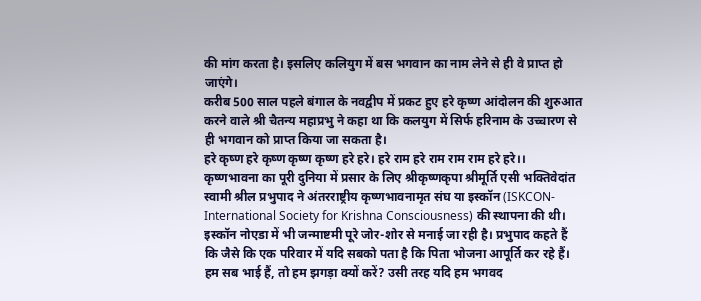की मांग करता है। इसलिए कलियुग में बस भगवान का नाम लेने से ही वे प्राप्त हो जाएंगे।
करीब 500 साल पहले बंगाल के नवद्वीप में प्रकट हुए हरे कृष्ण आंदोलन की शुरुआत करने वाले श्री चैतन्य महाप्रभु ने कहा था कि कलयुग में सिर्फ हरिनाम के उच्चारण से ही भगवान को प्राप्त किया जा सकता है।
हरे कृष्ण हरे कृष्ण कृष्ण कृष्ण हरे हरे। हरे राम हरे राम राम राम हरे हरे।।
कृष्णभावना का पूरी दुनिया में प्रसार के लिए श्रीकृष्णकृपा श्रीमूर्ति एसी भक्तिवेदांत स्वामी श्रील प्रभुपाद ने अंतरराष्ट्रीय कृष्णभावनामृत संघ या इस्कॉन (ISKCON- International Society for Krishna Consciousness) की स्थापना की थी। इस्कॉन नोएडा में भी जन्माष्टमी पूरे जोर-शोर से मनाई जा रही है। प्रभुपाद कहते हैं कि जैसे कि एक परिवार में यदि सबको पता है कि पिता भोजना आपूर्ति कर रहे हैं। हम सब भाई हैं, तो हम झगड़ा क्यों करें? उसी तरह यदि हम भगवद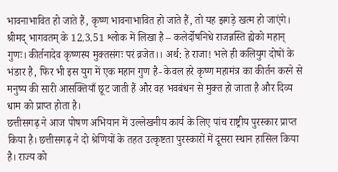भावनाभावित हो जाते हैं, कृष्ण भावनाभावित हो जाते हैं, तो यह झगड़े खत्म हो जाएंगे।
श्रीमद् भागवतम् के 12.3.51 श्लोक में लिखा है – कलेर्दोषनिधे राजन्नस्ति ह्येको महान् गुणः। कीर्तनादेव कृष्णस्य मुक्तसंगः परं व्रजेत।। अर्थ: हे राजा! भले ही कलियुग दोषों के भंडार है, फिर भी इस युग में एक महान गुण है- केवल हरे कृष्ण महामंत्र का कीर्तन करने से मनुष्य की सारी आसक्तियाँ छूट जाती हैं और वह भवबंधन से मुक्त हो जाता है और दिव्य धाम को प्राप्त होता है।
छत्तीसगढ़ ने आज पोषण अभियान में उल्लेखनीय कार्य के लिए पांच राष्ट्रीय पुरस्कार प्राप्त किया है। छत्तीसगढ़ ने दो श्रेणियों के तहत उत्कृष्टता पुरस्कारों में दूसरा स्थान हासिल किया है। राज्य को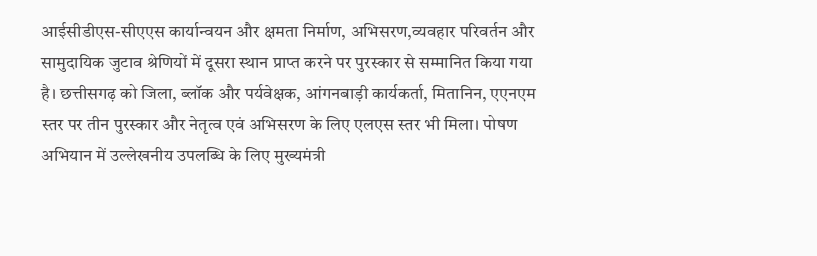आईसीडीएस-सीएएस कार्यान्वयन और क्षमता निर्माण, अभिसरण,व्यवहार परिवर्तन और सामुदायिक जुटाव श्रेणियों में दूसरा स्थान प्राप्त करने पर पुरस्कार से सम्मानित किया गया है। छत्तीसगढ़ को जिला, ब्लॉक और पर्यवेक्षक, आंगनबाड़ी कार्यकर्ता, मितानिन, एएनएम स्तर पर तीन पुरस्कार और नेतृत्व एवं अभिसरण के लिए एलएस स्तर भी मिला। पोषण अभियान में उल्लेखनीय उपलब्धि के लिए मुख्यमंत्री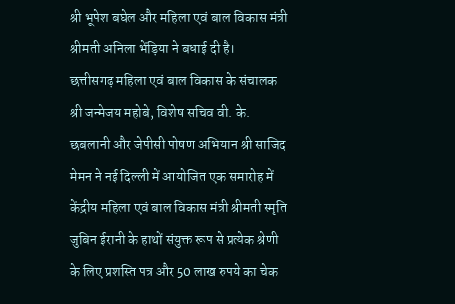श्री भूपेश बघेल और महिला एवं बाल विकास मंत्री श्रीमती अनिला भेंड़िया ने बधाई दी है।
छत्तीसगढ़ महिला एवं बाल विकास के संचालक श्री जन्मेजय महोबे, विशेष सचिव वी. के. छबलानी और जेपीसी पोषण अभियान श्री साजिद मेमन ने नई दिल्ली में आयोजित एक समारोह में केंद्रीय महिला एवं बाल विकास मंत्री श्रीमती स्मृति जुबिन ईरानी के हाथों संयुक्त रूप से प्रत्येक श्रेणी के लिए प्रशस्ति पत्र और 50 लाख रुपये का चेक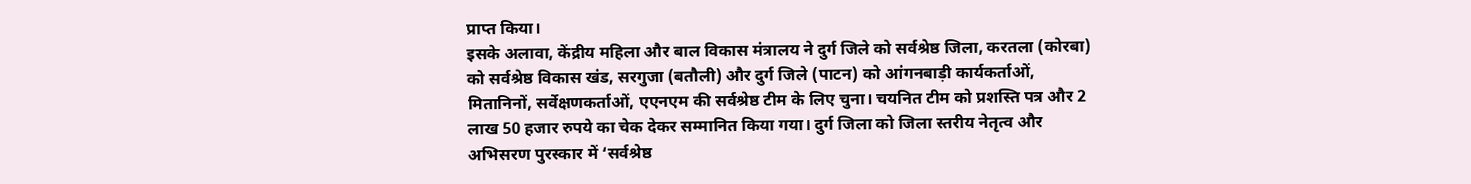प्राप्त किया।
इसके अलावा, केंद्रीय महिला और बाल विकास मंत्रालय ने दुर्ग जिले को सर्वश्रेष्ठ जिला, करतला (कोरबा) को सर्वश्रेष्ठ विकास खंड, सरगुजा (बतौली) और दुर्ग जिले (पाटन) को आंगनबाड़ी कार्यकर्ताओं, मितानिनों, सर्वेक्षणकर्ताओं, एएनएम की सर्वश्रेष्ठ टीम के लिए चुना। चयनित टीम को प्रशस्ति पत्र और 2 लाख 50 हजार रुपये का चेक देकर सम्मानित किया गया। दुर्ग जिला को जिला स्तरीय नेतृत्व और अभिसरण पुरस्कार में ‘सर्वश्रेष्ठ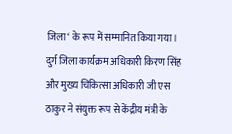जिला‘ के रूप में सम्मानित किया गया। दुर्ग जिला कार्यक्रम अधिकारी किरण सिंह और मुख्य चिकित्सा अधिकारी जी एस ठाकुर ने संयुक्त रूप से केंद्रीय मंत्री के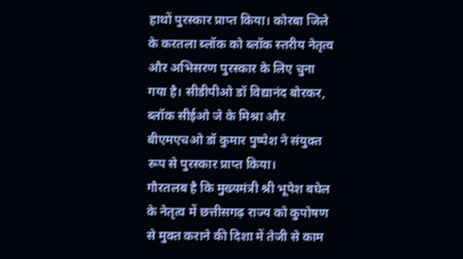हाथों पुरस्कार प्राप्त किया। कोरबा जिले के करतला ब्लॉक को ब्लॉक स्तरीय नेतृत्व और अभिसरण पुरस्कार के लिए चुना गया है। सीडीपीओ डॉ विद्यानंद बोरकर, ब्लॉक सीईओ जे के मिश्रा और बीएमएचओ डॉ कुमार पुष्पेश ने संयुक्त रूप से पुरस्कार प्राप्त किया।
गौरतलब है कि मुख्यमंत्री श्री भूपेश बघेल के नेतृत्व में छत्तीसगढ़ राज्य को कुपोषण से मुक्त कराने की दिशा में तेजी से काम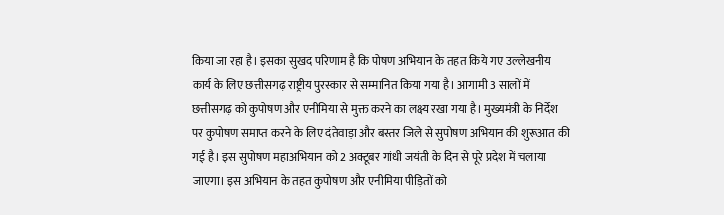किया जा रहा है। इसका सुखद परिणाम है कि पोषण अभियान के तहत किये गए उल्लेखनीय कार्य के लिए छत्तीसगढ़ राष्ट्रीय पुरस्कार से सम्मानित किया गया है। आगामी 3 सालों में छत्तीसगढ़ को कुपोषण और एनीमिया से मुक्त करने का लक्ष्य रखा गया है। मुख्यमंत्री के निर्देश पर कुपोषण समाप्त करने के लिए दंतेवाड़ा और बस्तर जिले से सुपोषण अभियान की शुरूआत की गई है। इस सुपोषण महाअभियान को 2 अक्टूबर गांधी जयंती के दिन से पूरे प्रदेश में चलाया जाएगा। इस अभियान के तहत कुपोषण और एनीमिया पीड़ितों को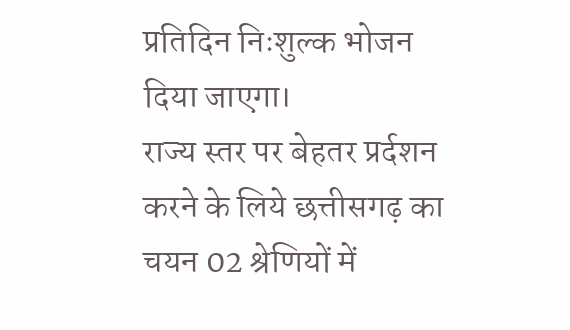प्रतिदिन निःशुल्क भोजन दिया जाएगा।
राज्य स्तर पर बेहतर प्रर्दशन करने के लिये छत्तीसगढ़ का चयन 02 श्रेणियों में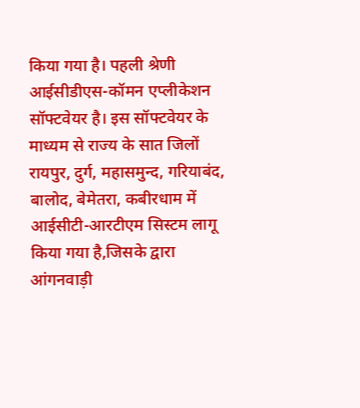किया गया है। पहली श्रेणी आईसीडीएस-कॉमन एप्लीकेशन सॉफ्टवेयर है। इस सॉफ्टवेयर के माध्यम से राज्य के सात जिलों रायपुर, दुर्ग, महासमुन्द, गरियाबंद, बालोद, बेमेतरा, कबीरधाम में आईसीटी-आरटीएम सिस्टम लागू किया गया है,जिसके द्वारा आंगनवाड़ी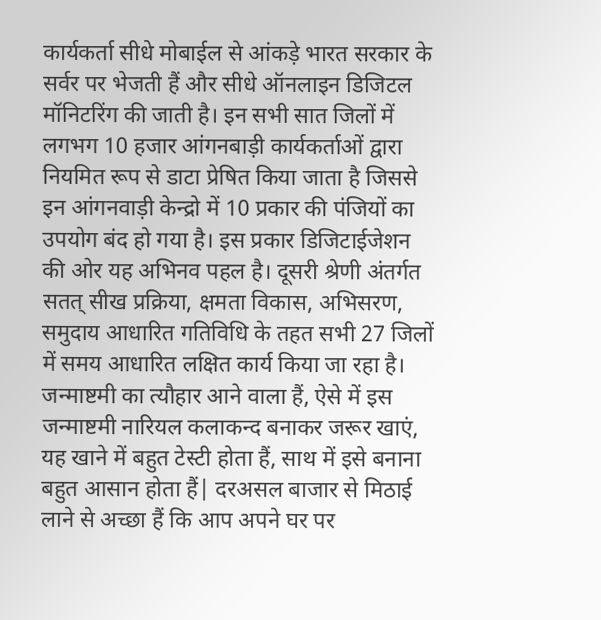कार्यकर्ता सीधे मोबाईल से आंकड़े भारत सरकार के सर्वर पर भेजती हैं और सीधे ऑनलाइन डिजिटल मॉनिटरिंग की जाती है। इन सभी सात जिलों में लगभग 10 हजार आंगनबाड़ी कार्यकर्ताओं द्वारा नियमित रूप से डाटा प्रेषित किया जाता है जिससे इन आंगनवाड़ी केन्द्रो में 10 प्रकार की पंजियों का उपयोग बंद हो गया है। इस प्रकार डिजिटाईजेशन की ओर यह अभिनव पहल है। दूसरी श्रेणी अंतर्गत सतत् सीख प्रक्रिया, क्षमता विकास, अभिसरण, समुदाय आधारित गतिविधि के तहत सभी 27 जिलों में समय आधारित लक्षित कार्य किया जा रहा है।
जन्माष्टमी का त्यौहार आने वाला हैं, ऐसे में इस जन्माष्टमी नारियल कलाकन्द बनाकर जरूर खाएं, यह खाने में बहुत टेस्टी होता हैं, साथ में इसे बनाना बहुत आसान होता हैं| दरअसल बाजार से मिठाई लाने से अच्छा हैं कि आप अपने घर पर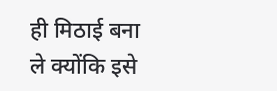ही मिठाई बना ले क्योंकि इसे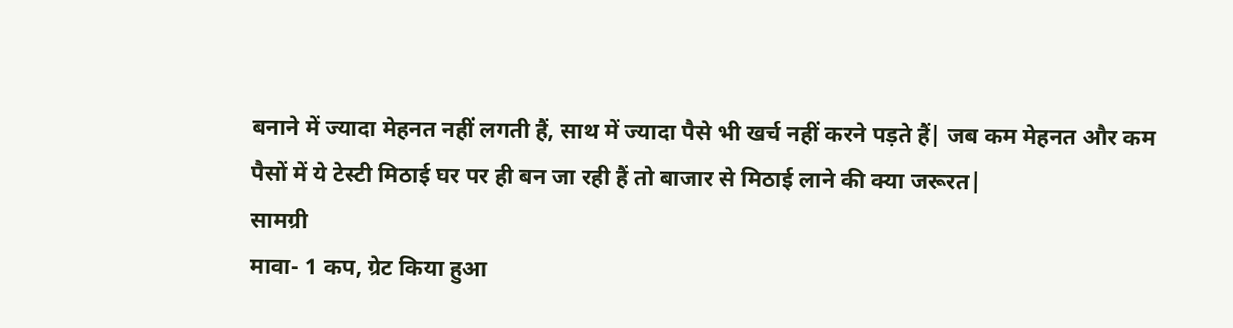बनाने में ज्यादा मेहनत नहीं लगती हैं, साथ में ज्यादा पैसे भी खर्च नहीं करने पड़ते हैं| जब कम मेहनत और कम पैसों में ये टेस्टी मिठाई घर पर ही बन जा रही हैं तो बाजार से मिठाई लाने की क्या जरूरत|
सामग्री
मावा- 1 कप, ग्रेट किया हुआ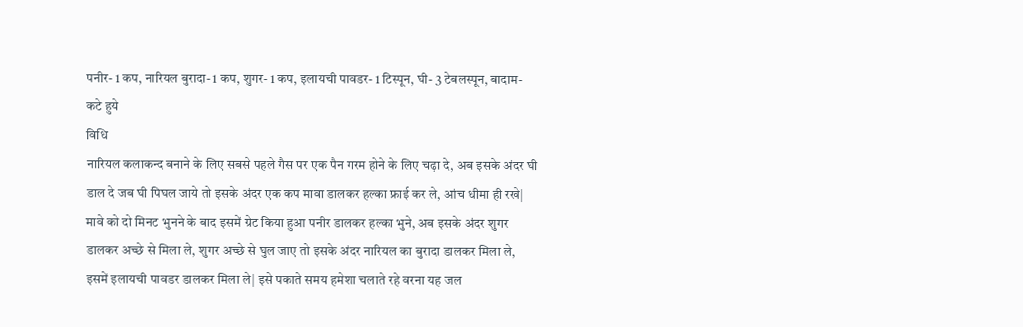पनीर- 1 कप, नारियल बुरादा- 1 कप, शुगर- 1 कप, इलायची पावडर- 1 टिस्पून, घी- 3 टेबलस्पून, बादाम- कटे हुये
विधि
नारियल कलाकन्द बनाने के लिए सबसे पहले गैस पर एक पैन गरम होने के लिए चढ़ा दे, अब इसके अंदर घी डाल दे जब घी पिघल जाये तो इसके अंदर एक कप मावा डालकर हल्का फ्राई कर ले, आंच धीमा ही रखे| मावे को दो मिनट भुनने के बाद इसमें ग्रेट किया हुआ पनीर डालकर हल्का भुने, अब इसके अंदर शुगर डालकर अच्छे से मिला ले, शुगर अच्छे से घुल जाए तो इसके अंदर नारियल का बुरादा डालकर मिला ले, इसमें इलायची पावडर डालकर मिला ले| इसे पकाते समय हमेशा चलाते रहे वरना यह जल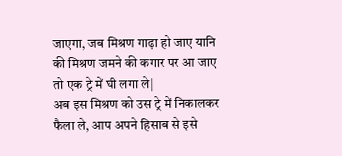जाएगा, जब मिश्रण गाढ़ा हो जाए यानि की मिश्रण जमने की कगार पर आ जाए तो एक ट्रे में घी लगा ले|
अब इस मिश्रण को उस ट्रे में निकालकर फैला ले, आप अपने हिसाब से इसे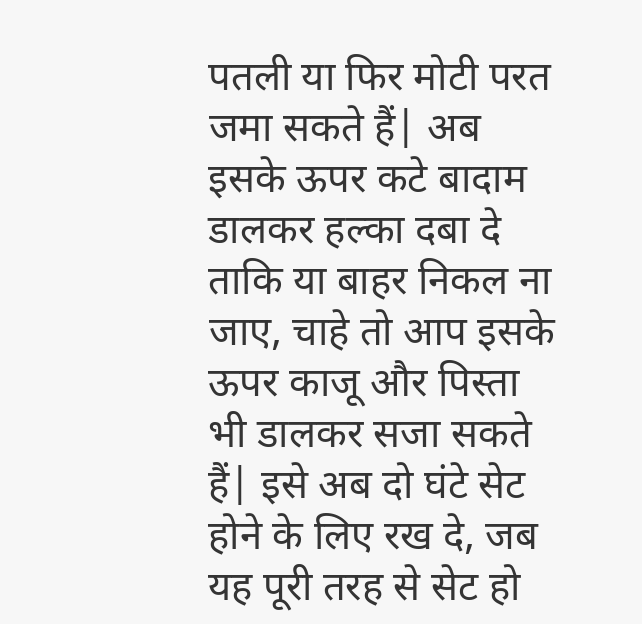पतली या फिर मोटी परत जमा सकते हैं| अब इसके ऊपर कटे बादाम डालकर हल्का दबा दे ताकि या बाहर निकल ना जाए, चाहे तो आप इसके ऊपर काजू और पिस्ता भी डालकर सजा सकते हैं| इसे अब दो घंटे सेट होने के लिए रख दे, जब यह पूरी तरह से सेट हो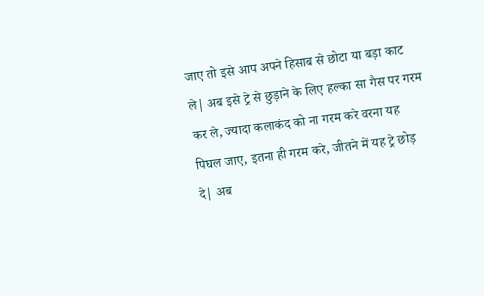जाए तो इसे आप अपने हिसाब से छोटा या बड़ा काट ले| अब इसे ट्रे से छुड़ाने के लिए हल्का सा गैस पर गरम कर ले, ज्यादा कलाकंद को ना गरम करे वरना यह पिघल जाए, इतना ही गरम करे, जीतने में यह ट्रे छोड़ दे| अब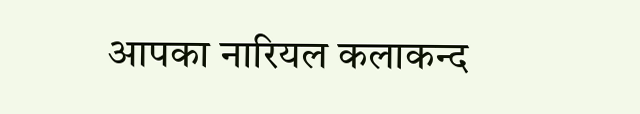आपका नारियल कलाकन्द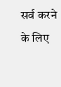सर्व करने के लिए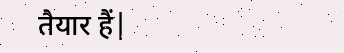तैयार हैं|